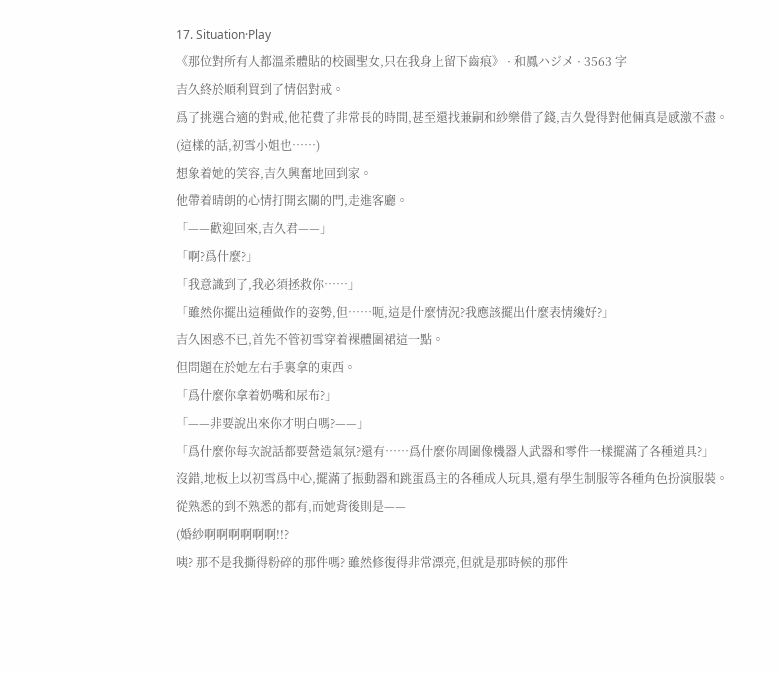17. Situation·Play
《那位對所有人都溫柔體貼的校園聖女,只在我身上留下齒痕》 · 和鳳ハジメ · 3563 字
吉久終於順利買到了情侶對戒。
爲了挑選合適的對戒,他花費了非常長的時間,甚至還找兼嗣和紗樂借了錢,吉久覺得對他倆真是感激不盡。
(這樣的話,初雪小姐也……)
想象着她的笑容,吉久興奮地回到家。
他帶着晴朗的心情打開玄關的門,走進客廳。
「——歡迎回來,吉久君——」
「啊?爲什麼?」
「我意識到了,我必須拯救你……」
「雖然你擺出這種做作的姿勢,但……呃,這是什麼情況?我應該擺出什麼表情纔好?」
吉久困惑不已,首先不管初雪穿着裸體圍裙這一點。
但問題在於她左右手裏拿的東西。
「爲什麼你拿着奶嘴和尿布?」
「——非要說出來你才明白嗎?——」
「爲什麼你每次說話都要營造氣氛?還有……爲什麼你周圍像機器人武器和零件一樣擺滿了各種道具?」
沒錯,地板上以初雪爲中心,擺滿了振動器和跳蛋爲主的各種成人玩具,還有學生制服等各種角色扮演服裝。
從熟悉的到不熟悉的都有,而她背後則是——
(婚紗啊啊啊啊啊啊!!?
咦? 那不是我撕得粉碎的那件嗎? 雖然修復得非常漂亮,但就是那時候的那件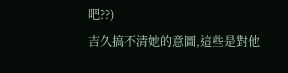吧??)
吉久搞不清她的意圖,這些是對他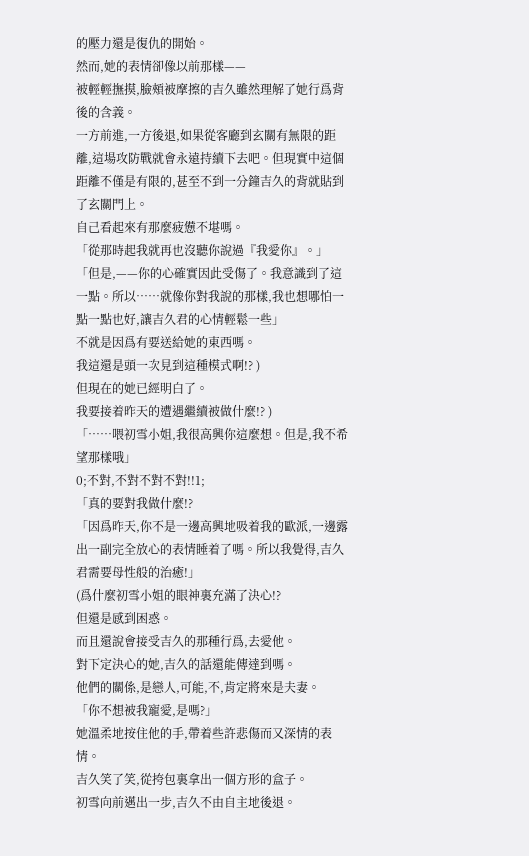的壓力還是復仇的開始。
然而,她的表情卻像以前那樣——
被輕輕撫摸,臉頰被摩擦的吉久雖然理解了她行爲背後的含義。
一方前進,一方後退,如果從客廳到玄關有無限的距離,這場攻防戰就會永遠持續下去吧。但現實中這個距離不僅是有限的,甚至不到一分鐘吉久的背就貼到了玄關門上。
自己看起來有那麼疲憊不堪嗎。
「從那時起我就再也沒聽你說過『我愛你』。」
「但是,——你的心確實因此受傷了。我意識到了這一點。所以……就像你對我說的那樣,我也想哪怕一點一點也好,讓吉久君的心情輕鬆一些」
不就是因爲有要送給她的東西嗎。
我這還是頭一次見到這種模式啊!? )
但現在的她已經明白了。
我要接着昨天的遭遇繼續被做什麼!? )
「……喂初雪小姐,我很高興你這麼想。但是,我不希望那樣哦」
0;不對,不對不對不對!!1;
「真的要對我做什麼!?
「因爲昨天,你不是一邊高興地吸着我的歐派,一邊露出一副完全放心的表情睡着了嗎。所以我覺得,吉久君需要母性般的治癒!」
(爲什麼初雪小姐的眼神裏充滿了決心!?
但還是感到困惑。
而且還說會接受吉久的那種行爲,去愛他。
對下定決心的她,吉久的話還能傳達到嗎。
他們的關係,是戀人,可能,不,肯定將來是夫妻。
「你不想被我寵愛,是嗎?」
她溫柔地按住他的手,帶着些許悲傷而又深情的表情。
吉久笑了笑,從挎包裏拿出一個方形的盒子。
初雪向前邁出一步,吉久不由自主地後退。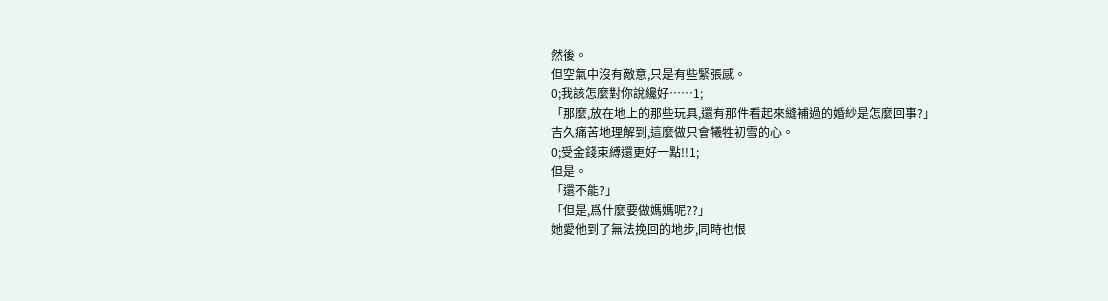然後。
但空氣中沒有敵意,只是有些緊張感。
0;我該怎麼對你說纔好……1;
「那麼,放在地上的那些玩具,還有那件看起來縫補過的婚紗是怎麼回事?」
吉久痛苦地理解到,這麼做只會犧牲初雪的心。
0;受金錢束縛還更好一點!!1;
但是。
「還不能?」
「但是,爲什麼要做媽媽呢??」
她愛他到了無法挽回的地步,同時也恨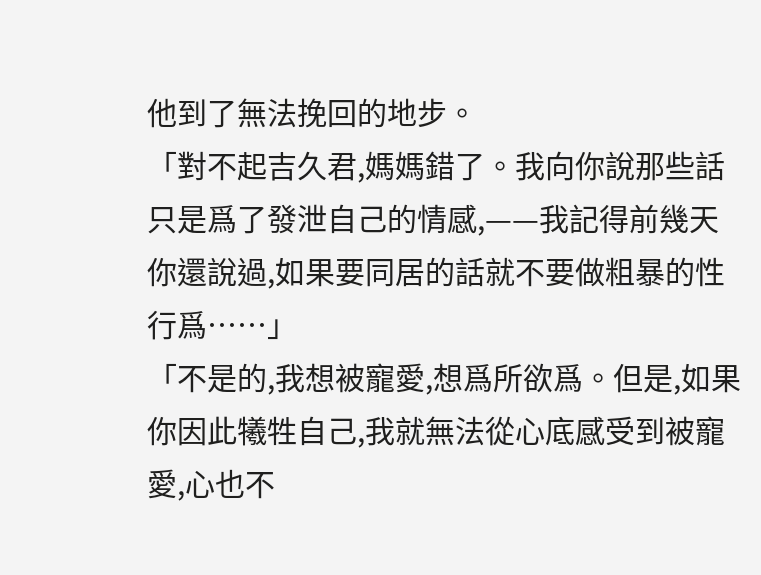他到了無法挽回的地步。
「對不起吉久君,媽媽錯了。我向你說那些話只是爲了發泄自己的情感,——我記得前幾天你還說過,如果要同居的話就不要做粗暴的性行爲……」
「不是的,我想被寵愛,想爲所欲爲。但是,如果你因此犧牲自己,我就無法從心底感受到被寵愛,心也不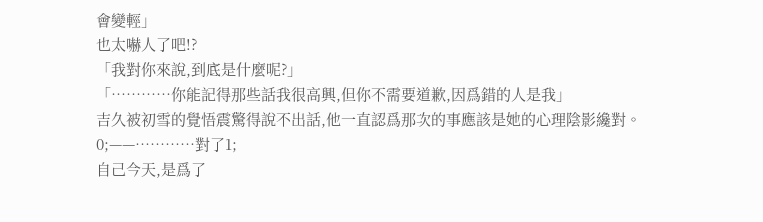會變輕」
也太嚇人了吧!?
「我對你來說,到底是什麼呢?」
「…………你能記得那些話我很高興,但你不需要道歉,因爲錯的人是我」
吉久被初雪的覺悟震驚得說不出話,他一直認爲那次的事應該是她的心理陰影纔對。
0;——…………對了1;
自己今天,是爲了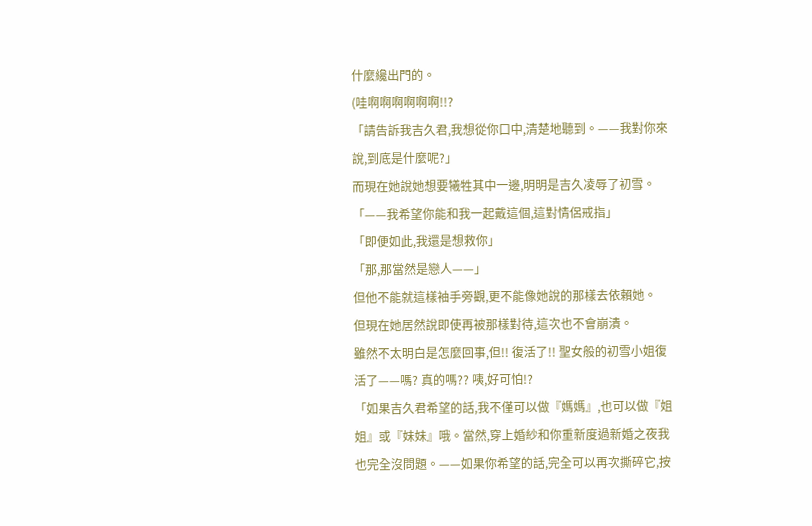什麼纔出門的。
(哇啊啊啊啊啊啊!!?
「請告訴我吉久君,我想從你口中,清楚地聽到。——我對你來說,到底是什麼呢?」
而現在她說她想要犧牲其中一邊,明明是吉久凌辱了初雪。
「——我希望你能和我一起戴這個,這對情侶戒指」
「即便如此,我還是想救你」
「那,那當然是戀人——」
但他不能就這樣袖手旁觀,更不能像她說的那樣去依賴她。
但現在她居然說即使再被那樣對待,這次也不會崩潰。
雖然不太明白是怎麼回事,但!! 復活了!! 聖女般的初雪小姐復活了——嗎? 真的嗎?? 咦,好可怕!?
「如果吉久君希望的話,我不僅可以做『媽媽』,也可以做『姐姐』或『妹妹』哦。當然,穿上婚紗和你重新度過新婚之夜我也完全沒問題。——如果你希望的話,完全可以再次撕碎它,按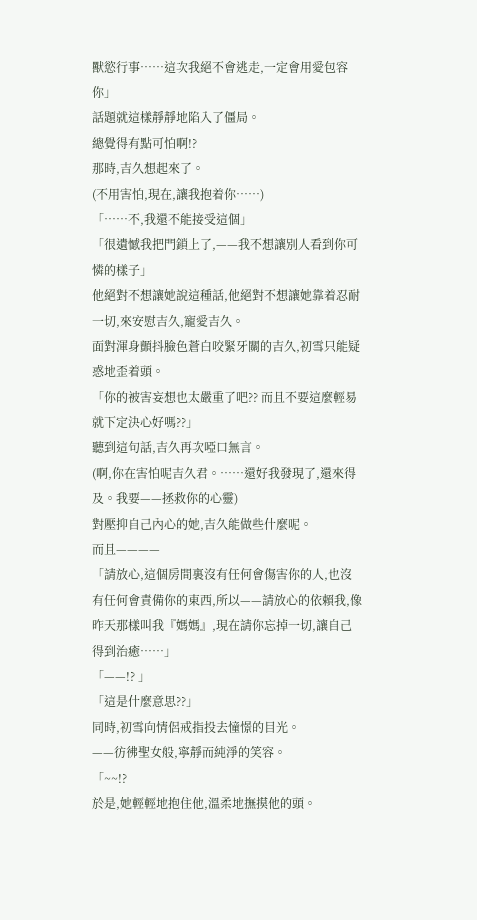獸慾行事……這次我絕不會逃走,一定會用愛包容你」
話題就這樣靜靜地陷入了僵局。
總覺得有點可怕啊!?
那時,吉久想起來了。
(不用害怕,現在,讓我抱着你……)
「……不,我還不能接受這個」
「很遺憾我把門鎖上了,——我不想讓別人看到你可憐的樣子」
他絕對不想讓她說這種話,他絕對不想讓她靠着忍耐一切,來安慰吉久,寵愛吉久。
面對渾身顫抖臉色蒼白咬緊牙關的吉久,初雪只能疑惑地歪着頭。
「你的被害妄想也太嚴重了吧?? 而且不要這麼輕易就下定決心好嗎??」
聽到這句話,吉久再次啞口無言。
(啊,你在害怕呢吉久君。……還好我發現了,還來得及。我要——拯救你的心靈)
對壓抑自己內心的她,吉久能做些什麼呢。
而且————
「請放心,這個房間裏沒有任何會傷害你的人,也沒有任何會責備你的東西,所以——請放心的依賴我,像昨天那樣叫我『媽媽』,現在請你忘掉一切,讓自己得到治癒……」
「——!? 」
「這是什麼意思??」
同時,初雪向情侶戒指投去憧憬的目光。
——彷彿聖女般,寧靜而純淨的笑容。
「~~!?
於是,她輕輕地抱住他,溫柔地撫摸他的頭。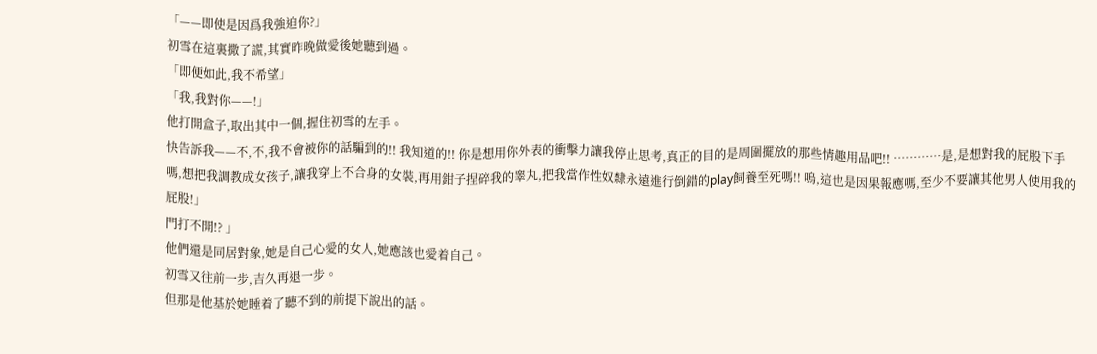「——即使是因爲我強迫你?」
初雪在這裏撒了謊,其實昨晚做愛後她聽到過。
「即便如此,我不希望」
「我,我對你——!」
他打開盒子,取出其中一個,握住初雪的左手。
快告訴我——不,不,我不會被你的話騙到的!! 我知道的!! 你是想用你外表的衝擊力讓我停止思考,真正的目的是周圍擺放的那些情趣用品吧!! …………是,是想對我的屁股下手嗎,想把我調教成女孩子,讓我穿上不合身的女裝,再用鉗子捏碎我的睾丸,把我當作性奴隸永遠進行倒錯的play飼養至死嗎!! 嗚,這也是因果報應嗎,至少不要讓其他男人使用我的屁股!」
門打不開!? 」
他們還是同居對象,她是自己心愛的女人,她應該也愛着自己。
初雪又往前一步,吉久再退一步。
但那是他基於她睡着了聽不到的前提下說出的話。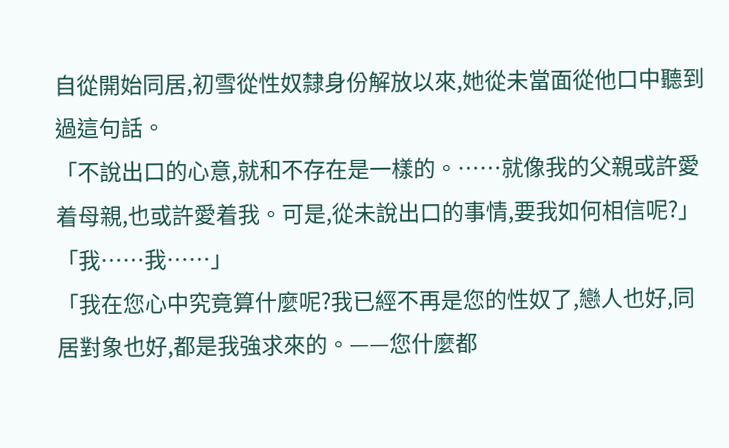自從開始同居,初雪從性奴隸身份解放以來,她從未當面從他口中聽到過這句話。
「不說出口的心意,就和不存在是一樣的。……就像我的父親或許愛着母親,也或許愛着我。可是,從未說出口的事情,要我如何相信呢?」
「我……我……」
「我在您心中究竟算什麼呢?我已經不再是您的性奴了,戀人也好,同居對象也好,都是我強求來的。——您什麼都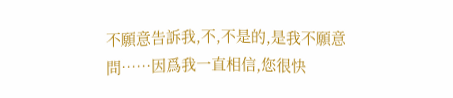不願意告訴我,不,不是的,是我不願意問……因爲我一直相信,您很快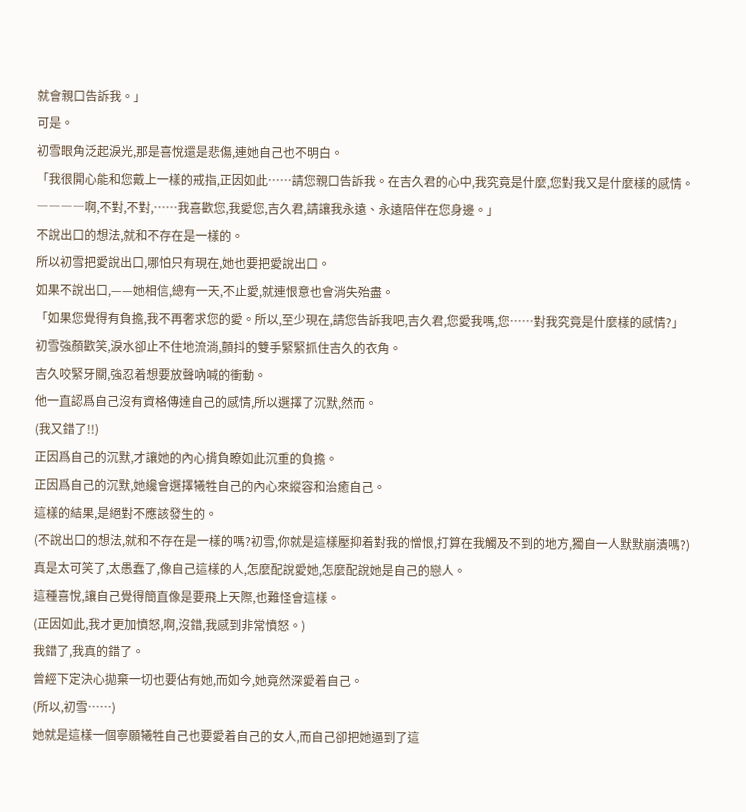就會親口告訴我。」
可是。
初雪眼角泛起淚光,那是喜悅還是悲傷,連她自己也不明白。
「我很開心能和您戴上一樣的戒指,正因如此……請您親口告訴我。在吉久君的心中,我究竟是什麼,您對我又是什麼樣的感情。――――啊,不對,不對,……我喜歡您,我愛您,吉久君,請讓我永遠、永遠陪伴在您身邊。」
不說出口的想法,就和不存在是一樣的。
所以初雪把愛說出口,哪怕只有現在,她也要把愛說出口。
如果不說出口,——她相信,總有一天,不止愛,就連恨意也會消失殆盡。
「如果您覺得有負擔,我不再奢求您的愛。所以,至少現在,請您告訴我吧,吉久君,您愛我嗎,您……對我究竟是什麼樣的感情?」
初雪強顏歡笑,淚水卻止不住地流淌,顫抖的雙手緊緊抓住吉久的衣角。
吉久咬緊牙關,強忍着想要放聲吶喊的衝動。
他一直認爲自己沒有資格傳達自己的感情,所以選擇了沉默,然而。
(我又錯了!!)
正因爲自己的沉默,才讓她的內心揹負瞭如此沉重的負擔。
正因爲自己的沉默,她纔會選擇犧牲自己的內心來縱容和治癒自己。
這樣的結果,是絕對不應該發生的。
(不說出口的想法,就和不存在是一樣的嗎?初雪,你就是這樣壓抑着對我的憎恨,打算在我觸及不到的地方,獨自一人默默崩潰嗎?)
真是太可笑了,太愚蠢了,像自己這樣的人,怎麼配說愛她,怎麼配說她是自己的戀人。
這種喜悅,讓自己覺得簡直像是要飛上天際,也難怪會這樣。
(正因如此,我才更加憤怒,啊,沒錯,我感到非常憤怒。)
我錯了,我真的錯了。
曾經下定決心拋棄一切也要佔有她,而如今,她竟然深愛着自己。
(所以,初雪……)
她就是這樣一個寧願犧牲自己也要愛着自己的女人,而自己卻把她逼到了這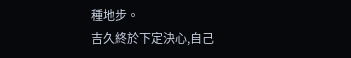種地步。
吉久終於下定決心,自己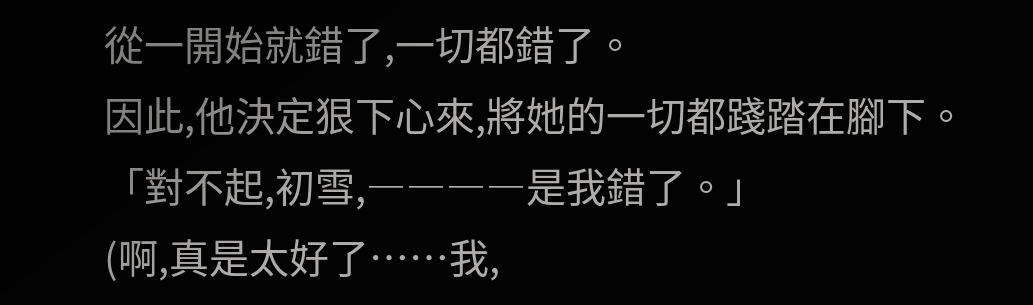從一開始就錯了,一切都錯了。
因此,他決定狠下心來,將她的一切都踐踏在腳下。
「對不起,初雪,――――是我錯了。」
(啊,真是太好了……我,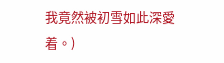我竟然被初雪如此深愛着。)